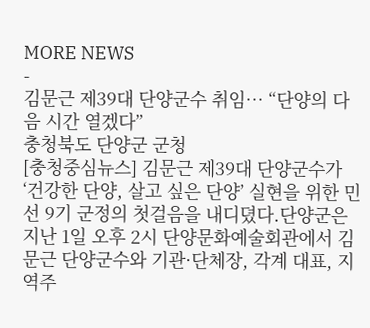MORE NEWS
-
김문근 제39대 단양군수 취임… “단양의 다음 시간 열겠다”
충청북도 단양군 군청
[충청중심뉴스] 김문근 제39대 단양군수가 ‘건강한 단양, 살고 싶은 단양’ 실현을 위한 민선 9기 군정의 첫걸음을 내디뎠다.단양군은 지난 1일 오후 2시 단양문화예술회관에서 김문근 단양군수와 기관·단체장, 각계 대표, 지역주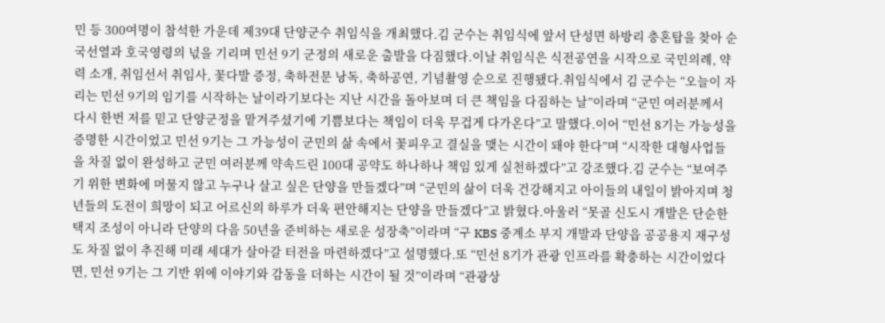민 등 300여명이 참석한 가운데 제39대 단양군수 취임식을 개최했다.김 군수는 취임식에 앞서 단성면 하방리 충혼탑을 찾아 순국선열과 호국영령의 넋을 기리며 민선 9기 군정의 새로운 출발을 다짐했다.이날 취임식은 식전공연을 시작으로 국민의례, 약력 소개, 취임선서 취임사, 꽃다발 증정, 축하전문 낭독, 축하공연, 기념촬영 순으로 진행됐다.취임식에서 김 군수는 “오늘이 자리는 민선 9기의 임기를 시작하는 날이라기보다는 지난 시간을 돌아보며 더 큰 책임을 다짐하는 날”이라며 “군민 여러분께서 다시 한번 저를 믿고 단양군정을 맡겨주셨기에 기쁨보다는 책임이 더욱 무겁게 다가온다”고 말했다.이어 “민선 8기는 가능성을 증명한 시간이었고 민선 9기는 그 가능성이 군민의 삶 속에서 꽃피우고 결실을 맺는 시간이 돼야 한다”며 “시작한 대형사업들을 차질 없이 완성하고 군민 여러분께 약속드린 100대 공약도 하나하나 책임 있게 실천하겠다”고 강조했다.김 군수는 “보여주기 위한 변화에 머물지 않고 누구나 살고 싶은 단양을 만들겠다”며 “군민의 삶이 더욱 건강해지고 아이들의 내일이 밝아지며 청년들의 도전이 희망이 되고 어르신의 하루가 더욱 편안해지는 단양을 만들겠다”고 밝혔다.아울러 “못골 신도시 개발은 단순한 택지 조성이 아니라 단양의 다음 50년을 준비하는 새로운 성장축”이라며 “구 KBS 중계소 부지 개발과 단양읍 공공용지 재구성도 차질 없이 추진해 미래 세대가 살아갈 터전을 마련하겠다”고 설명했다.또 “민선 8기가 관광 인프라를 확충하는 시간이었다면, 민선 9기는 그 기반 위에 이야기와 감동을 더하는 시간이 될 것”이라며 “관광상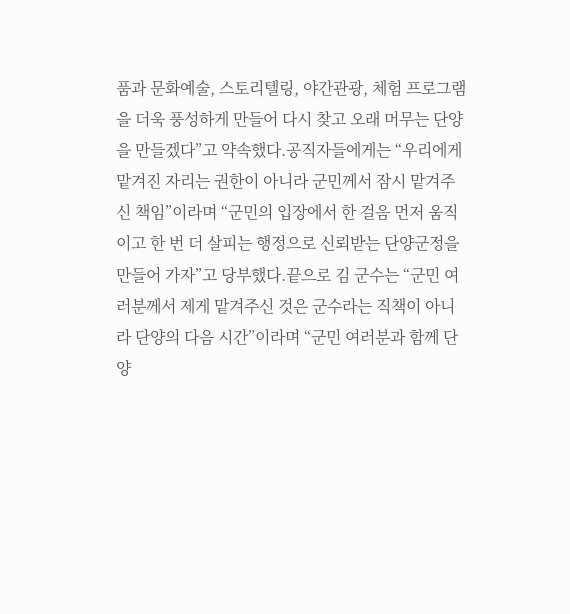품과 문화예술, 스토리텔링, 야간관광, 체험 프로그램을 더욱 풍성하게 만들어 다시 찾고 오래 머무는 단양을 만들겠다”고 약속했다.공직자들에게는 “우리에게 맡겨진 자리는 권한이 아니라 군민께서 잠시 맡겨주신 책임”이라며 “군민의 입장에서 한 걸음 먼저 움직이고 한 번 더 살피는 행정으로 신뢰받는 단양군정을 만들어 가자”고 당부했다.끝으로 김 군수는 “군민 여러분께서 제게 맡겨주신 것은 군수라는 직책이 아니라 단양의 다음 시간”이라며 “군민 여러분과 함께 단양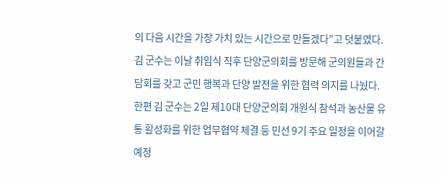의 다음 시간을 가장 가치 있는 시간으로 만들겠다”고 덧붙였다.김 군수는 이날 취임식 직후 단양군의회를 방문해 군의원들과 간담회를 갖고 군민 행복과 단양 발전을 위한 협력 의지를 나눴다.한편 김 군수는 2일 제10대 단양군의회 개원식 참석과 농산물 유통 활성화를 위한 업무협약 체결 등 민선 9기 주요 일정을 이어갈 예정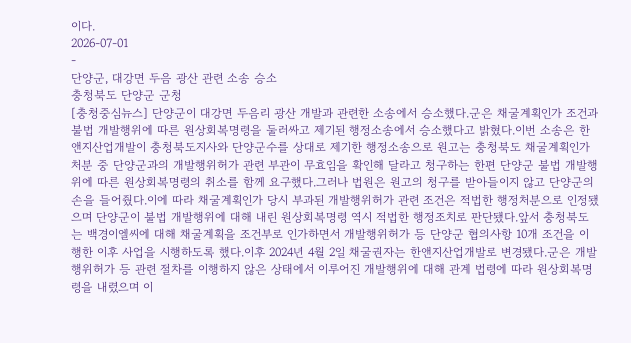이다.
2026-07-01
-
단양군, 대강면 두음 광산 관련 소송 승소
충청북도 단양군 군청
[충청중심뉴스] 단양군이 대강면 두음리 광산 개발과 관련한 소송에서 승소했다.군은 채굴계획인가 조건과 불법 개발행위에 따른 원상회복명령을 둘러싸고 제기된 행정소송에서 승소했다고 밝혔다.이번 소송은 한앤지산업개발이 충청북도지사와 단양군수를 상대로 제기한 행정소송으로 원고는 충청북도 채굴계획인가 처분 중 단양군과의 개발행위허가 관련 부관이 무효임을 확인해 달라고 청구하는 한편 단양군 불법 개발행위에 따른 원상회복명령의 취소를 함께 요구했다.그러나 법원은 원고의 청구를 받아들이지 않고 단양군의 손을 들어줬다.이에 따라 채굴계획인가 당시 부과된 개발행위허가 관련 조건은 적법한 행정처분으로 인정됐으며 단양군이 불법 개발행위에 대해 내린 원상회복명령 역시 적법한 행정조치로 판단됐다.앞서 충청북도는 백경이엘씨에 대해 채굴계획을 조건부로 인가하면서 개발행위허가 등 단양군 협의사항 10개 조건을 이행한 이후 사업을 시행하도록 했다.이후 2024년 4월 2일 채굴권자는 한앤지산업개발로 변경됐다.군은 개발행위허가 등 관련 절차를 이행하지 않은 상태에서 이루어진 개발행위에 대해 관계 법령에 따라 원상회복명령을 내렸으며 이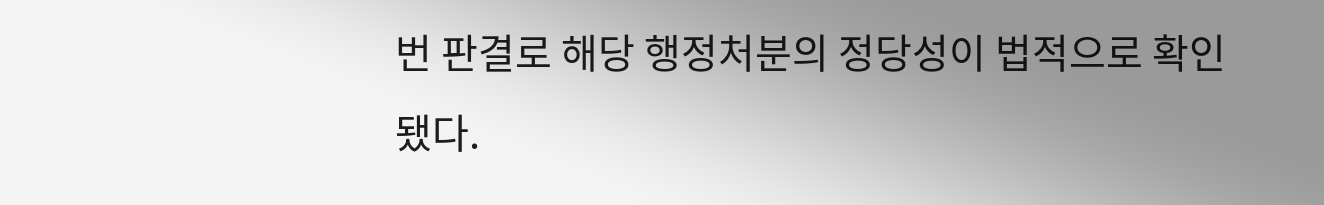번 판결로 해당 행정처분의 정당성이 법적으로 확인됐다.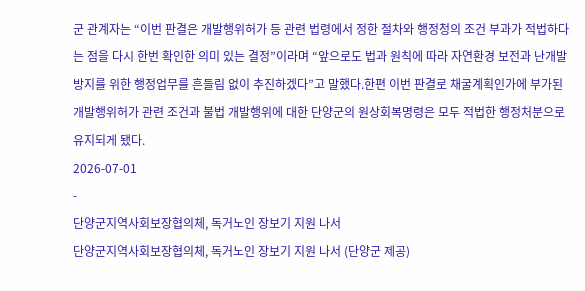군 관계자는 “이번 판결은 개발행위허가 등 관련 법령에서 정한 절차와 행정청의 조건 부과가 적법하다는 점을 다시 한번 확인한 의미 있는 결정”이라며 “앞으로도 법과 원칙에 따라 자연환경 보전과 난개발 방지를 위한 행정업무를 흔들림 없이 추진하겠다”고 말했다.한편 이번 판결로 채굴계획인가에 부가된 개발행위허가 관련 조건과 불법 개발행위에 대한 단양군의 원상회복명령은 모두 적법한 행정처분으로 유지되게 됐다.
2026-07-01
-
단양군지역사회보장협의체, 독거노인 장보기 지원 나서
단양군지역사회보장협의체, 독거노인 장보기 지원 나서 (단양군 제공)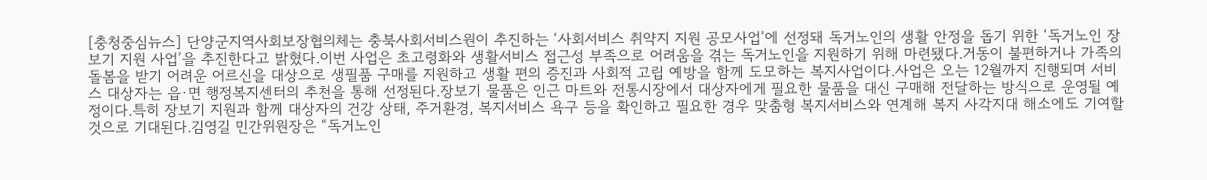[충청중심뉴스] 단양군지역사회보장협의체는 충북사회서비스원이 추진하는 ‘사회서비스 취약지 지원 공모사업’에 선정돼 독거노인의 생활 안정을 돕기 위한 ‘독거노인 장보기 지원 사업’을 추진한다고 밝혔다.이번 사업은 초고령화와 생활서비스 접근성 부족으로 어려움을 겪는 독거노인을 지원하기 위해 마련됐다.거동이 불편하거나 가족의 돌봄을 받기 어려운 어르신을 대상으로 생필품 구매를 지원하고 생활 편의 증진과 사회적 고립 예방을 함께 도모하는 복지사업이다.사업은 오는 12월까지 진행되며 서비스 대상자는 읍·면 행정복지센터의 추천을 통해 선정된다.장보기 물품은 인근 마트와 전통시장에서 대상자에게 필요한 물품을 대신 구매해 전달하는 방식으로 운영될 예정이다.특히 장보기 지원과 함께 대상자의 건강 상태, 주거환경, 복지서비스 욕구 등을 확인하고 필요한 경우 맞춤형 복지서비스와 연계해 복지 사각지대 해소에도 기여할 것으로 기대된다.김영길 민간위원장은 “독거노인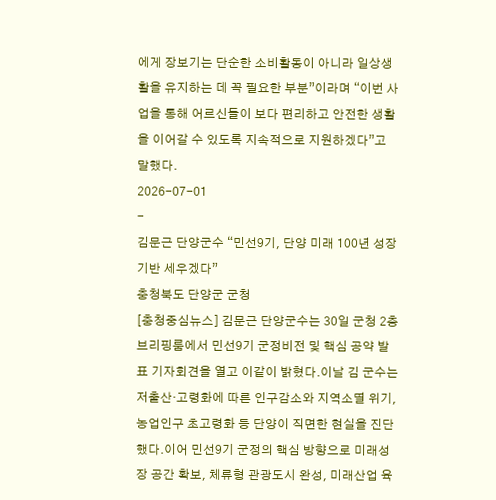에게 장보기는 단순한 소비활동이 아니라 일상생활을 유지하는 데 꼭 필요한 부분”이라며 “이번 사업을 통해 어르신들이 보다 편리하고 안전한 생활을 이어갈 수 있도록 지속적으로 지원하겠다”고 말했다.
2026-07-01
-
김문근 단양군수 “민선9기, 단양 미래 100년 성장기반 세우겠다”
충청북도 단양군 군청
[충청중심뉴스] 김문근 단양군수는 30일 군청 2층 브리핑룸에서 민선9기 군정비전 및 핵심 공약 발표 기자회견을 열고 이같이 밝혔다.이날 김 군수는 저출산·고령화에 따른 인구감소와 지역소멸 위기, 농업인구 초고령화 등 단양이 직면한 현실을 진단했다.이어 민선9기 군정의 핵심 방향으로 미래성장 공간 확보, 체류형 관광도시 완성, 미래산업 육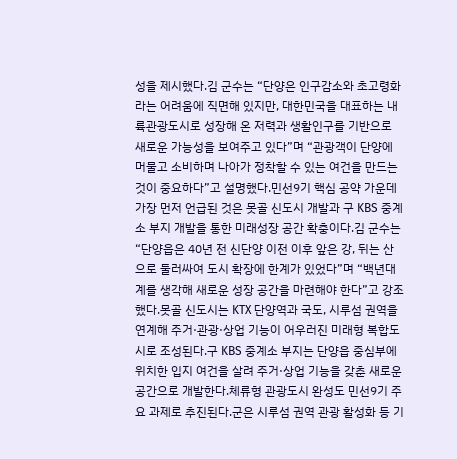성을 제시했다.김 군수는 “단양은 인구감소와 초고령화라는 어려움에 직면해 있지만, 대한민국을 대표하는 내륙관광도시로 성장해 온 저력과 생활인구를 기반으로 새로운 가능성을 보여주고 있다”며 “관광객이 단양에 머물고 소비하며 나아가 정착할 수 있는 여건을 만드는 것이 중요하다”고 설명했다.민선9기 핵심 공약 가운데 가장 먼저 언급된 것은 못골 신도시 개발과 구 KBS 중계소 부지 개발을 통한 미래성장 공간 확충이다.김 군수는 “단양읍은 40년 전 신단양 이전 이후 앞은 강, 뒤는 산으로 둘러싸여 도시 확장에 한계가 있었다”며 “백년대계를 생각해 새로운 성장 공간을 마련해야 한다”고 강조했다.못골 신도시는 KTX 단양역과 국도, 시루섬 권역을 연계해 주거·관광·상업 기능이 어우러진 미래형 복합도시로 조성된다.구 KBS 중계소 부지는 단양읍 중심부에 위치한 입지 여건을 살려 주거·상업 기능을 갖춘 새로운 공간으로 개발한다.체류형 관광도시 완성도 민선9기 주요 과제로 추진된다.군은 시루섬 권역 관광 활성화 등 기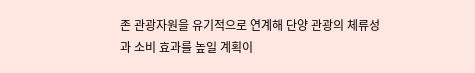존 관광자원을 유기적으로 연계해 단양 관광의 체류성과 소비 효과를 높일 계획이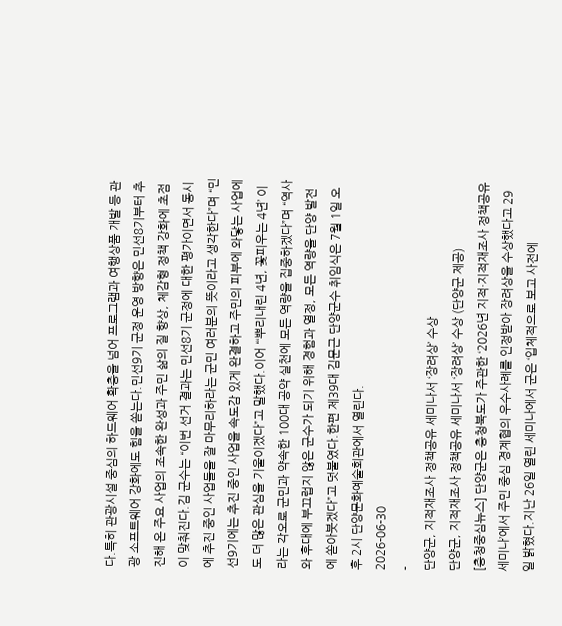다.특히 관광시설 중심의 하드웨어 확충을 넘어 프로그램과 여행상품 개발 등 관광 소프트웨어 강화에도 힘을 쏟는다.민선9기 군정 운영 방향은 민선8기부터 추진해 온 주요 사업의 조속한 완성과 주민 삶의 질 향상, 체감형 정책 강화에 초점이 맞춰진다.김 군수는 “이번 선거 결과는 민선8기 군정에 대한 평가이면서 동시에 추진 중인 사업들을 잘 마무리하라는 군민 여러분의 뜻이라고 생각한다”며 “민선9기에는 추진 중인 사업을 속도감 있게 완결하고 주민의 피부에 와닿는 사업에도 더 많은 관심을 기울이겠다”고 말했다.이어 “‘뿌리내린 4년, 꽃피우는 4년’ 이라는 각오로 군민과 약속한 100대 공약 실천에 모든 역량을 집중하겠다”며 “역사와 후대에 부끄럽지 않은 군수가 되기 위해 경험과 열정, 모든 역량을 단양 발전에 쏟아붓겠다”고 덧붙였다.한편 제39대 김문근 단양군수 취임식은 7월 1일 오후 2시 단양문화예술회관에서 열린다.
2026-06-30
-
단양군, 지적재조사 정책공유 세미나서 ‘장려상’ 수상
단양군, 지적재조사 정책공유 세미나서 ‘장려상’ 수상 (단양군 제공)
[충청중심뉴스] 단양군은 충청북도가 주관한 ‘2026년 지적·지적재조사 정책공유 세미나’에서 주민 중심 경계협의 우수사례를 인정받아 장려상을 수상했다고 29일 밝혔다.지난 26일 열린 세미나에서 군은 ‘입체적으로 보고 사전에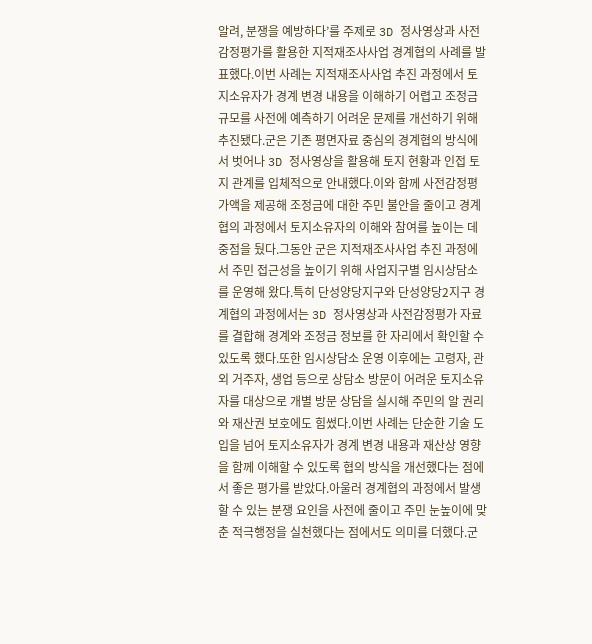알려, 분쟁을 예방하다’를 주제로 3D 정사영상과 사전감정평가를 활용한 지적재조사사업 경계협의 사례를 발표했다.이번 사례는 지적재조사사업 추진 과정에서 토지소유자가 경계 변경 내용을 이해하기 어렵고 조정금 규모를 사전에 예측하기 어려운 문제를 개선하기 위해 추진됐다.군은 기존 평면자료 중심의 경계협의 방식에서 벗어나 3D 정사영상을 활용해 토지 현황과 인접 토지 관계를 입체적으로 안내했다.이와 함께 사전감정평가액을 제공해 조정금에 대한 주민 불안을 줄이고 경계협의 과정에서 토지소유자의 이해와 참여를 높이는 데 중점을 뒀다.그동안 군은 지적재조사사업 추진 과정에서 주민 접근성을 높이기 위해 사업지구별 임시상담소를 운영해 왔다.특히 단성양당지구와 단성양당2지구 경계협의 과정에서는 3D 정사영상과 사전감정평가 자료를 결합해 경계와 조정금 정보를 한 자리에서 확인할 수 있도록 했다.또한 임시상담소 운영 이후에는 고령자, 관외 거주자, 생업 등으로 상담소 방문이 어려운 토지소유자를 대상으로 개별 방문 상담을 실시해 주민의 알 권리와 재산권 보호에도 힘썼다.이번 사례는 단순한 기술 도입을 넘어 토지소유자가 경계 변경 내용과 재산상 영향을 함께 이해할 수 있도록 협의 방식을 개선했다는 점에서 좋은 평가를 받았다.아울러 경계협의 과정에서 발생할 수 있는 분쟁 요인을 사전에 줄이고 주민 눈높이에 맞춘 적극행정을 실천했다는 점에서도 의미를 더했다.군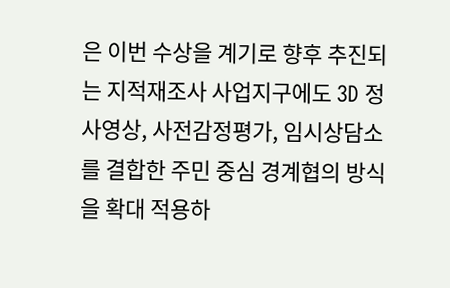은 이번 수상을 계기로 향후 추진되는 지적재조사 사업지구에도 3D 정사영상, 사전감정평가, 임시상담소를 결합한 주민 중심 경계협의 방식을 확대 적용하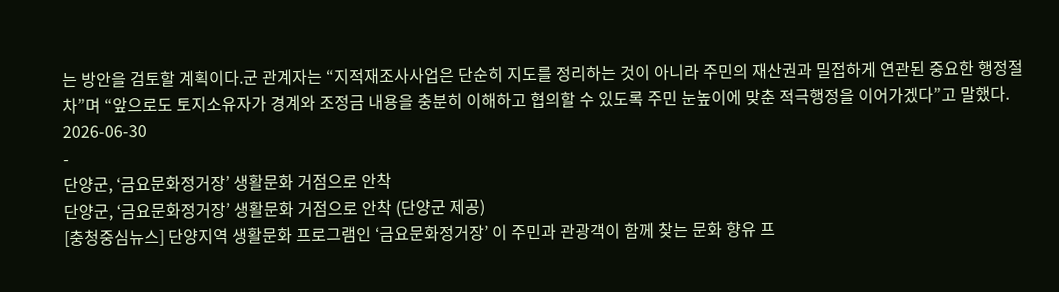는 방안을 검토할 계획이다.군 관계자는 “지적재조사사업은 단순히 지도를 정리하는 것이 아니라 주민의 재산권과 밀접하게 연관된 중요한 행정절차”며 “앞으로도 토지소유자가 경계와 조정금 내용을 충분히 이해하고 협의할 수 있도록 주민 눈높이에 맞춘 적극행정을 이어가겠다”고 말했다.
2026-06-30
-
단양군, ‘금요문화정거장’ 생활문화 거점으로 안착
단양군, ‘금요문화정거장’ 생활문화 거점으로 안착 (단양군 제공)
[충청중심뉴스] 단양지역 생활문화 프로그램인 ‘금요문화정거장’ 이 주민과 관광객이 함께 찾는 문화 향유 프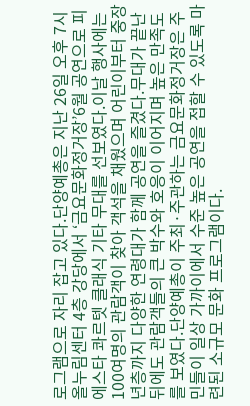로그램으로 자리 잡고 있다.단양예총은 지난 26일 오후 7시 올누림센터 4층 강당에서 ‘금요문화정거장’6월 공연으로 피에스타 콰르텟 클래식 기타 무대를 선보였다.이날 행사에는 100여명의 관람객이 찾아 객석을 채웠으며 어린이부터 중장년층까지 다양한 연령대가 함께 공연을 즐겼다.무대가 끝난 뒤에도 관람객들의 큰 박수와 호응이 이어지며 높은 만족도를 보였다.단양예총이 주최·주관하는 금요문화정거장은 주민들이 일상 가까이에서 수준 높은 공연을 접할 수 있도록 마련된 소규모 문화 프로그램이다.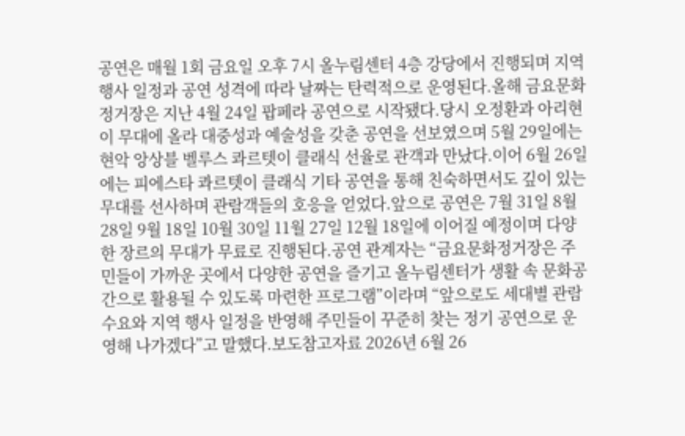공연은 매월 1회 금요일 오후 7시 올누림센터 4층 강당에서 진행되며 지역 행사 일정과 공연 성격에 따라 날짜는 탄력적으로 운영된다.올해 금요문화정거장은 지난 4월 24일 팝페라 공연으로 시작됐다.당시 오정환과 아리현이 무대에 올라 대중성과 예술성을 갖춘 공연을 선보였으며 5월 29일에는 현악 앙상블 벨루스 콰르텟이 클래식 선율로 관객과 만났다.이어 6월 26일에는 피에스타 콰르텟이 클래식 기타 공연을 통해 친숙하면서도 깊이 있는 무대를 선사하며 관람객들의 호응을 얻었다.앞으로 공연은 7월 31일 8월 28일 9월 18일 10월 30일 11월 27일 12월 18일에 이어질 예정이며 다양한 장르의 무대가 무료로 진행된다.공연 관계자는 “금요문화정거장은 주민들이 가까운 곳에서 다양한 공연을 즐기고 올누림센터가 생활 속 문화공간으로 활용될 수 있도록 마련한 프로그램”이라며 “앞으로도 세대별 관람 수요와 지역 행사 일정을 반영해 주민들이 꾸준히 찾는 정기 공연으로 운영해 나가겠다”고 말했다.보도참고자료 2026년 6월 26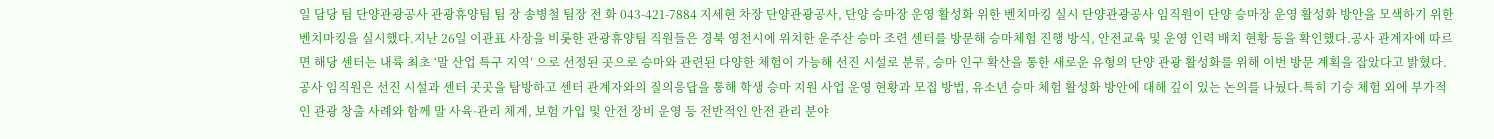일 담당 팀 단양관광공사 관광휴양팀 팀 장 송병철 팀장 전 화 043-421-7884 지세현 차장 단양관광공사, 단양 승마장 운영 활성화 위한 벤치마킹 실시 단양관광공사 임직원이 단양 승마장 운영 활성화 방안을 모색하기 위한 벤치마킹을 실시했다.지난 26일 이관표 사장을 비롯한 관광휴양팀 직원들은 경북 영천시에 위치한 운주산 승마 조련 센터를 방문해 승마체험 진행 방식, 안전교육 및 운영 인력 배치 현황 등을 확인했다.공사 관계자에 따르면 해당 센터는 내륙 최초 ‘말 산업 특구 지역’ 으로 선정된 곳으로 승마와 관련된 다양한 체험이 가능해 선진 시설로 분류, 승마 인구 확산을 통한 새로운 유형의 단양 관광 활성화를 위해 이번 방문 계획을 잡았다고 밝혔다.공사 임직원은 선진 시설과 센터 곳곳을 탐방하고 센터 관계자와의 질의응답을 통해 학생 승마 지원 사업 운영 현황과 모집 방법, 유소년 승마 체험 활성화 방안에 대해 깊이 있는 논의를 나눴다.특히 기승 체험 외에 부가적인 관광 창출 사례와 함께 말 사육·관리 체계, 보험 가입 및 안전 장비 운영 등 전반적인 안전 관리 분야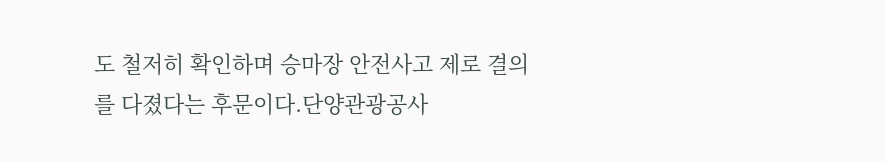도 철저히 확인하며 승마장 안전사고 제로 결의를 다졌다는 후문이다.단양관광공사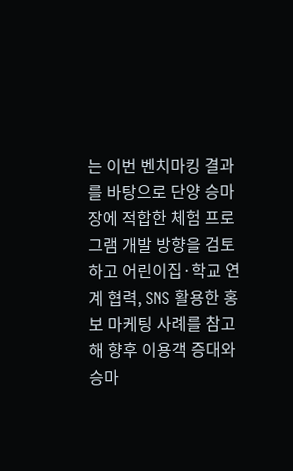는 이번 벤치마킹 결과를 바탕으로 단양 승마장에 적합한 체험 프로그램 개발 방향을 검토하고 어린이집·학교 연계 협력, SNS 활용한 홍보 마케팅 사례를 참고해 향후 이용객 증대와 승마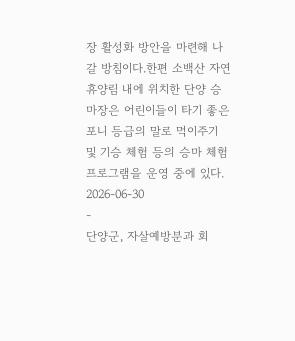장 활성화 방안을 마련해 나갈 방침이다.한편 소백산 자연휴양림 내에 위치한 단양 승마장은 어린이들이 타기 좋은 포니 등급의 말로 먹이주기 및 기승 체험 등의 승마 체험 프로그램을 운영 중에 있다.
2026-06-30
-
단양군, 자살예방분과 회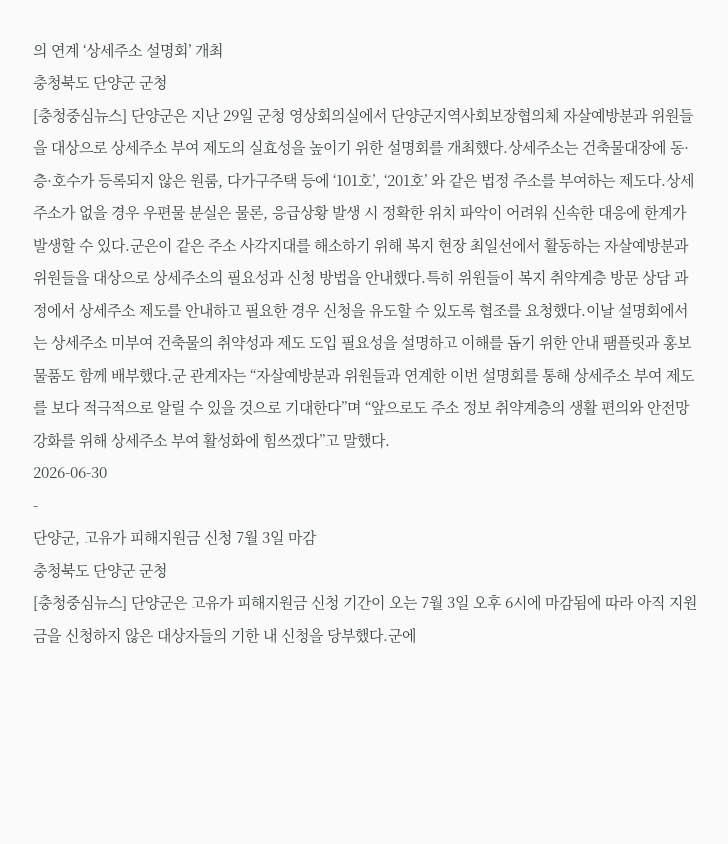의 연계 ‘상세주소 설명회’ 개최
충청북도 단양군 군청
[충청중심뉴스] 단양군은 지난 29일 군청 영상회의실에서 단양군지역사회보장협의체 자살예방분과 위원들을 대상으로 상세주소 부여 제도의 실효성을 높이기 위한 설명회를 개최했다.상세주소는 건축물대장에 동·층·호수가 등록되지 않은 원룸, 다가구주택 등에 ‘101호’, ‘201호’ 와 같은 법정 주소를 부여하는 제도다.상세주소가 없을 경우 우편물 분실은 물론, 응급상황 발생 시 정확한 위치 파악이 어려워 신속한 대응에 한계가 발생할 수 있다.군은이 같은 주소 사각지대를 해소하기 위해 복지 현장 최일선에서 활동하는 자살예방분과 위원들을 대상으로 상세주소의 필요성과 신청 방법을 안내했다.특히 위원들이 복지 취약계층 방문 상담 과정에서 상세주소 제도를 안내하고 필요한 경우 신청을 유도할 수 있도록 협조를 요청했다.이날 설명회에서는 상세주소 미부여 건축물의 취약성과 제도 도입 필요성을 설명하고 이해를 돕기 위한 안내 팸플릿과 홍보 물품도 함께 배부했다.군 관계자는 “자살예방분과 위원들과 연계한 이번 설명회를 통해 상세주소 부여 제도를 보다 적극적으로 알릴 수 있을 것으로 기대한다”며 “앞으로도 주소 정보 취약계층의 생활 편의와 안전망 강화를 위해 상세주소 부여 활성화에 힘쓰겠다”고 말했다.
2026-06-30
-
단양군, 고유가 피해지원금 신청 7월 3일 마감
충청북도 단양군 군청
[충청중심뉴스] 단양군은 고유가 피해지원금 신청 기간이 오는 7월 3일 오후 6시에 마감됨에 따라 아직 지원금을 신청하지 않은 대상자들의 기한 내 신청을 당부했다.군에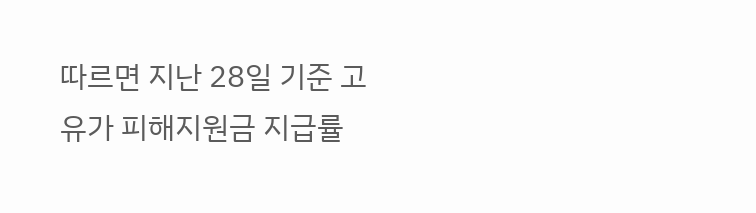따르면 지난 28일 기준 고유가 피해지원금 지급률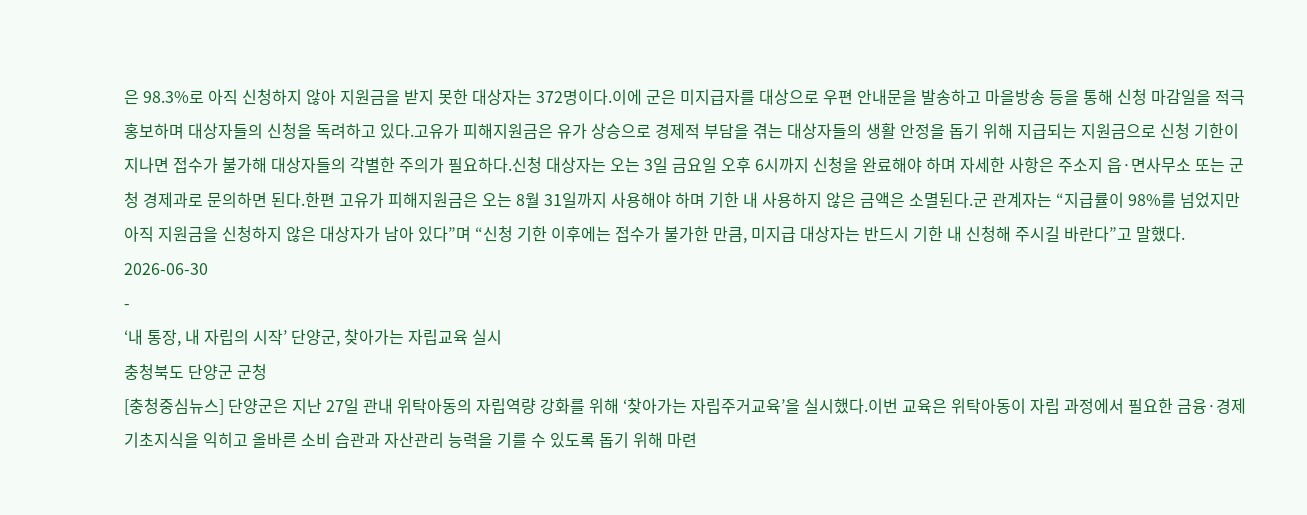은 98.3%로 아직 신청하지 않아 지원금을 받지 못한 대상자는 372명이다.이에 군은 미지급자를 대상으로 우편 안내문을 발송하고 마을방송 등을 통해 신청 마감일을 적극 홍보하며 대상자들의 신청을 독려하고 있다.고유가 피해지원금은 유가 상승으로 경제적 부담을 겪는 대상자들의 생활 안정을 돕기 위해 지급되는 지원금으로 신청 기한이 지나면 접수가 불가해 대상자들의 각별한 주의가 필요하다.신청 대상자는 오는 3일 금요일 오후 6시까지 신청을 완료해야 하며 자세한 사항은 주소지 읍·면사무소 또는 군청 경제과로 문의하면 된다.한편 고유가 피해지원금은 오는 8월 31일까지 사용해야 하며 기한 내 사용하지 않은 금액은 소멸된다.군 관계자는 “지급률이 98%를 넘었지만 아직 지원금을 신청하지 않은 대상자가 남아 있다”며 “신청 기한 이후에는 접수가 불가한 만큼, 미지급 대상자는 반드시 기한 내 신청해 주시길 바란다”고 말했다.
2026-06-30
-
‘내 통장, 내 자립의 시작’ 단양군, 찾아가는 자립교육 실시
충청북도 단양군 군청
[충청중심뉴스] 단양군은 지난 27일 관내 위탁아동의 자립역량 강화를 위해 ‘찾아가는 자립주거교육’을 실시했다.이번 교육은 위탁아동이 자립 과정에서 필요한 금융·경제 기초지식을 익히고 올바른 소비 습관과 자산관리 능력을 기를 수 있도록 돕기 위해 마련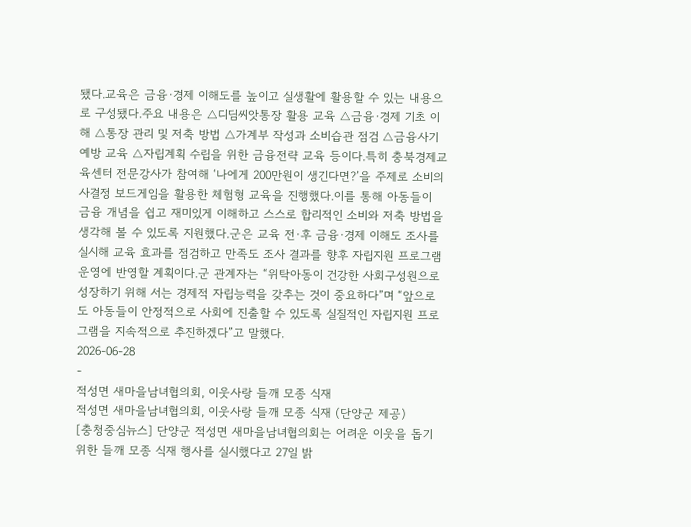됐다.교육은 금융·경제 이해도를 높이고 실생활에 활용할 수 있는 내용으로 구성됐다.주요 내용은 △디딤씨앗통장 활용 교육 △금융·경제 기초 이해 △통장 관리 및 저축 방법 △가계부 작성과 소비습관 점검 △금융사기 예방 교육 △자립계획 수립을 위한 금융전략 교육 등이다.특히 충북경제교육센터 전문강사가 참여해 ‘나에게 200만원이 생긴다면?’을 주제로 소비의사결정 보드게임을 활용한 체험형 교육을 진행했다.이를 통해 아동들이 금융 개념을 쉽고 재미있게 이해하고 스스로 합리적인 소비와 저축 방법을 생각해 볼 수 있도록 지원했다.군은 교육 전·후 금융·경제 이해도 조사를 실시해 교육 효과를 점검하고 만족도 조사 결과를 향후 자립지원 프로그램 운영에 반영할 계획이다.군 관계자는 “위탁아동이 건강한 사회구성원으로 성장하기 위해 서는 경제적 자립능력을 갖추는 것이 중요하다”며 “앞으로도 아동들이 안정적으로 사회에 진출할 수 있도록 실질적인 자립지원 프로그램을 지속적으로 추진하겠다”고 말했다.
2026-06-28
-
적성면 새마을남녀협의회, 이웃사랑 들깨 모종 식재
적성면 새마을남녀협의회, 이웃사랑 들깨 모종 식재 (단양군 제공)
[충청중심뉴스] 단양군 적성면 새마을남녀협의회는 어려운 이웃을 돕기 위한 들깨 모종 식재 행사를 실시했다고 27일 밝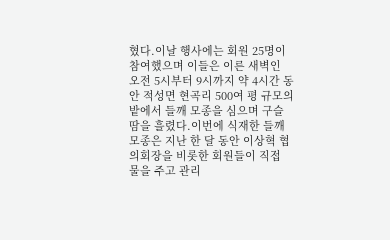혔다.이날 행사에는 회원 25명이 참여했으며 이들은 이른 새벽인 오전 5시부터 9시까지 약 4시간 동안 적성면 현곡리 500여 평 규모의 밭에서 들깨 모종을 심으며 구슬땀을 흘렸다.이번에 식재한 들깨 모종은 지난 한 달 동안 이상혁 협의회장을 비롯한 회원들이 직접 물을 주고 관리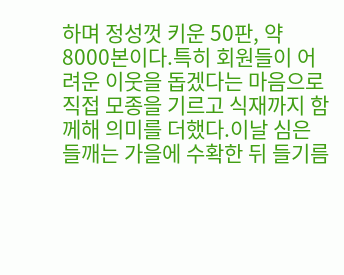하며 정성껏 키운 50판, 약 8000본이다.특히 회원들이 어려운 이웃을 돕겠다는 마음으로 직접 모종을 기르고 식재까지 함께해 의미를 더했다.이날 심은 들깨는 가을에 수확한 뒤 들기름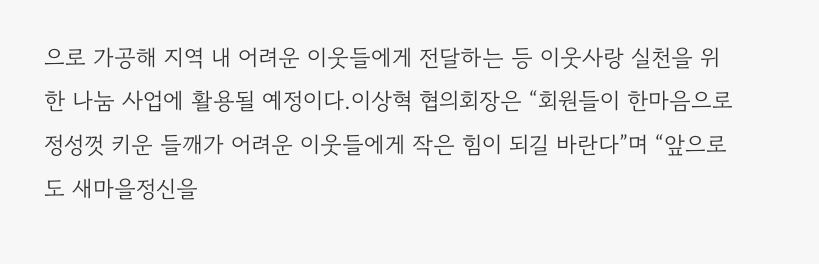으로 가공해 지역 내 어려운 이웃들에게 전달하는 등 이웃사랑 실천을 위한 나눔 사업에 활용될 예정이다.이상혁 협의회장은 “회원들이 한마음으로 정성껏 키운 들깨가 어려운 이웃들에게 작은 힘이 되길 바란다”며 “앞으로도 새마을정신을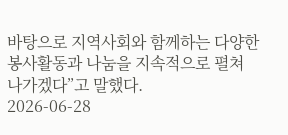바탕으로 지역사회와 함께하는 다양한 봉사활동과 나눔을 지속적으로 펼쳐 나가겠다”고 말했다.
2026-06-28